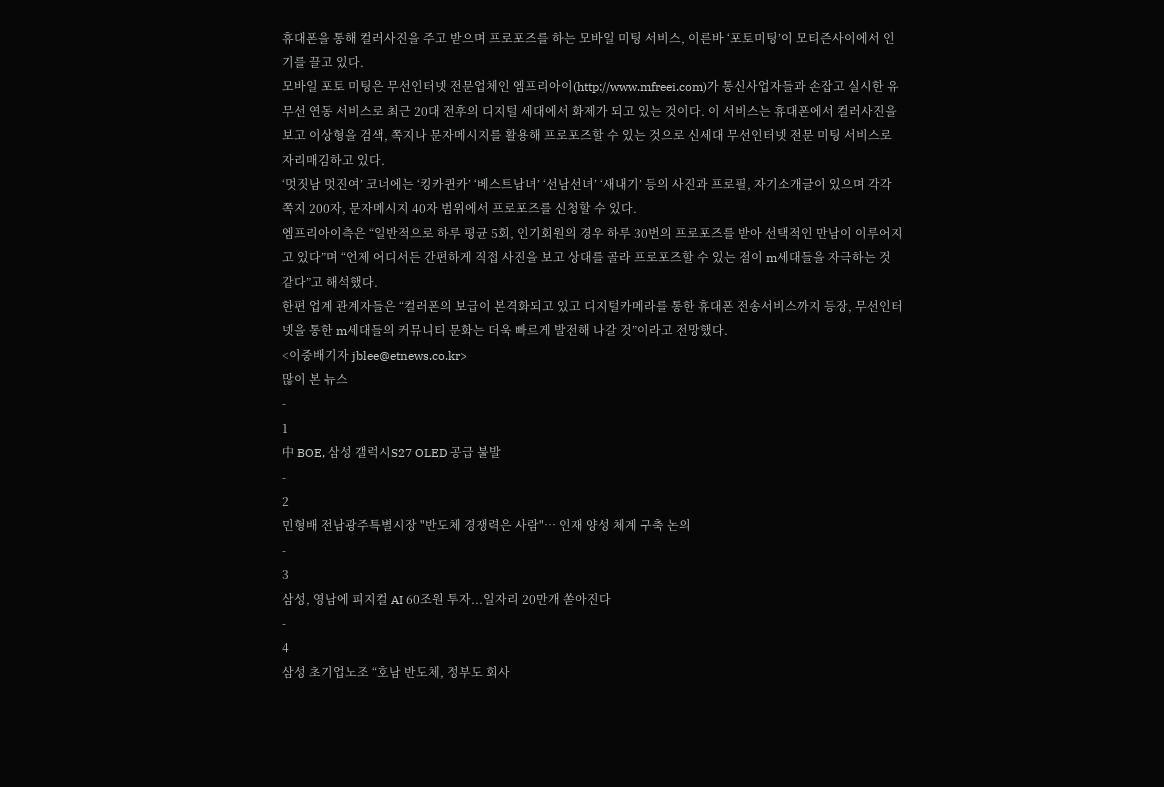휴대폰을 통해 컬러사진을 주고 받으며 프로포즈를 하는 모바일 미팅 서비스, 이른바 ‘포토미팅’이 모티즌사이에서 인기를 끌고 있다.
모바일 포토 미팅은 무선인터넷 전문업체인 엠프리아이(http://www.mfreei.com)가 통신사업자들과 손잡고 실시한 유무선 연동 서비스로 최근 20대 전후의 디지털 세대에서 화제가 되고 있는 것이다. 이 서비스는 휴대폰에서 컬러사진을 보고 이상형을 검색, 쪽지나 문자메시지를 활용해 프로포즈할 수 있는 것으로 신세대 무선인터넷 전문 미팅 서비스로 자리매김하고 있다.
‘멋짓남 멋진여’ 코너에는 ‘킹카퀸카’ ‘베스트남녀’ ‘선남선녀’ ‘새내기’ 등의 사진과 프로필, 자기소개글이 있으며 각각 쪽지 200자, 문자메시지 40자 범위에서 프로포즈를 신청할 수 있다.
엠프리아이측은 “일반적으로 하루 평균 5회, 인기회원의 경우 하루 30번의 프로포즈를 받아 선택적인 만남이 이루어지고 있다”며 “언제 어디서든 간편하게 직접 사진을 보고 상대를 골라 프로포즈할 수 있는 점이 m세대들을 자극하는 것 같다”고 해석했다.
한편 업계 관계자들은 “컬러폰의 보급이 본격화되고 있고 디지털카메라를 통한 휴대폰 전송서비스까지 등장, 무선인터넷을 통한 m세대들의 커뮤니티 문화는 더욱 빠르게 발전해 나갈 것”이라고 전망했다.
<이중배기자 jblee@etnews.co.kr>
많이 본 뉴스
-
1
中 BOE, 삼성 갤럭시S27 OLED 공급 불발
-
2
민형배 전남광주특별시장 "반도체 경쟁력은 사람"… 인재 양성 체계 구축 논의
-
3
삼성, 영남에 피지컬 AI 60조원 투자...일자리 20만개 쏟아진다
-
4
삼성 초기업노조 “호남 반도체, 정부도 회사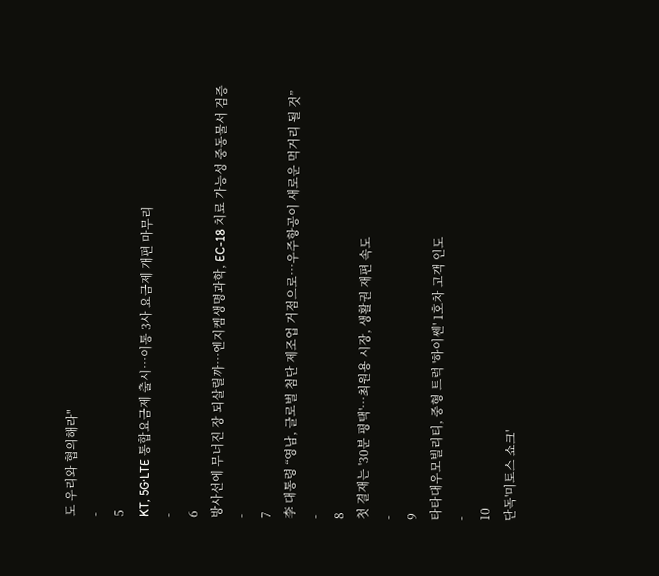도 우리와 협의해라"
-
5
KT, 5G·LTE 통합요금제 출시…이통 3사 요금제 개편 마무리
-
6
방사선에 무너진 장 되살릴까…엔지켐생명과학, EC-18 치료 가능성 중동물서 검증
-
7
李 대통령 “영남, 글로벌 첨단 제조업 거점으로…우주항공이 새로운 먹거리 될 것”
-
8
첫 결재는 '30분 평택'…최원용 시장, 생활권 재편 속도
-
9
타타대우모빌리티, 중형 트럭 '하이쎈' 1호차 고객 인도
-
10
단독'미토스 쇼크'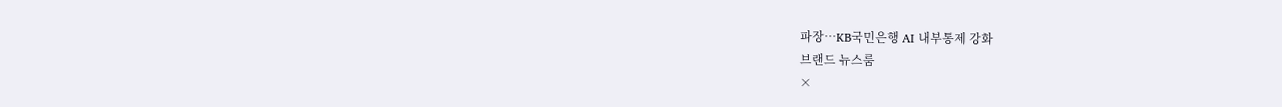파장…KB국민은행 AI 내부통제 강화
브랜드 뉴스룸
×